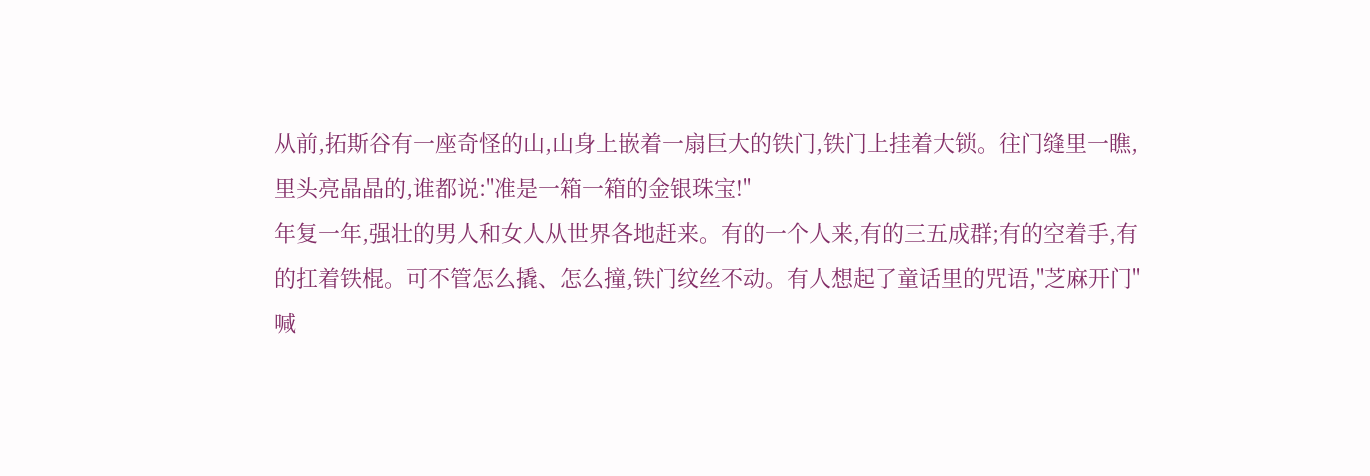从前,拓斯谷有一座奇怪的山,山身上嵌着一扇巨大的铁门,铁门上挂着大锁。往门缝里一瞧,里头亮晶晶的,谁都说:"准是一箱一箱的金银珠宝!"
年复一年,强壮的男人和女人从世界各地赶来。有的一个人来,有的三五成群;有的空着手,有的扛着铁棍。可不管怎么撬、怎么撞,铁门纹丝不动。有人想起了童话里的咒语,"芝麻开门"喊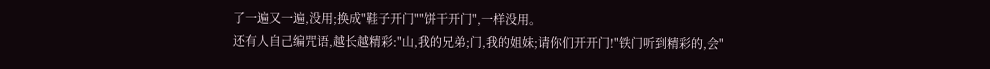了一遍又一遍,没用;换成"鞋子开门""饼干开门",一样没用。
还有人自己编咒语,越长越精彩:"山,我的兄弟;门,我的姐妹;请你们开开门!"铁门听到精彩的,会"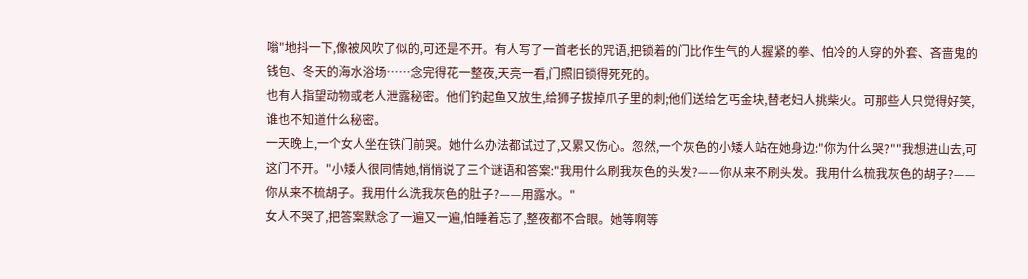嗡"地抖一下,像被风吹了似的,可还是不开。有人写了一首老长的咒语,把锁着的门比作生气的人握紧的拳、怕冷的人穿的外套、吝啬鬼的钱包、冬天的海水浴场……念完得花一整夜,天亮一看,门照旧锁得死死的。
也有人指望动物或老人泄露秘密。他们钓起鱼又放生,给狮子拔掉爪子里的刺;他们送给乞丐金块,替老妇人挑柴火。可那些人只觉得好笑,谁也不知道什么秘密。
一天晚上,一个女人坐在铁门前哭。她什么办法都试过了,又累又伤心。忽然,一个灰色的小矮人站在她身边:"你为什么哭?""我想进山去,可这门不开。"小矮人很同情她,悄悄说了三个谜语和答案:"我用什么刷我灰色的头发?——你从来不刷头发。我用什么梳我灰色的胡子?——你从来不梳胡子。我用什么洗我灰色的肚子?——用露水。"
女人不哭了,把答案默念了一遍又一遍,怕睡着忘了,整夜都不合眼。她等啊等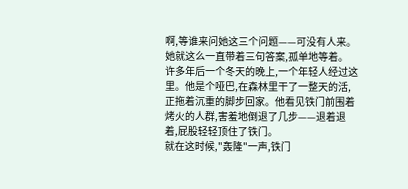啊,等谁来问她这三个问题——可没有人来。她就这么一直带着三句答案,孤单地等着。
许多年后一个冬天的晚上,一个年轻人经过这里。他是个哑巴,在森林里干了一整天的活,正拖着沉重的脚步回家。他看见铁门前围着烤火的人群,害羞地倒退了几步——退着退着,屁股轻轻顶住了铁门。
就在这时候,"轰隆"一声,铁门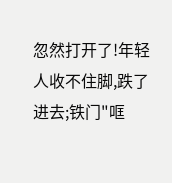忽然打开了!年轻人收不住脚,跌了进去;铁门"哐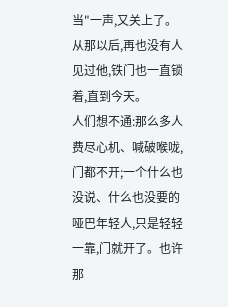当"一声,又关上了。从那以后,再也没有人见过他,铁门也一直锁着,直到今天。
人们想不通:那么多人费尽心机、喊破喉咙,门都不开;一个什么也没说、什么也没要的哑巴年轻人,只是轻轻一靠,门就开了。也许那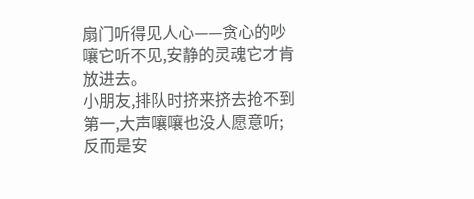扇门听得见人心——贪心的吵嚷它听不见,安静的灵魂它才肯放进去。
小朋友,排队时挤来挤去抢不到第一,大声嚷嚷也没人愿意听;反而是安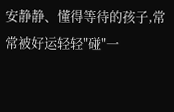安静静、懂得等待的孩子,常常被好运轻轻"碰"一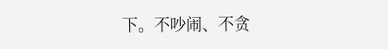下。不吵闹、不贪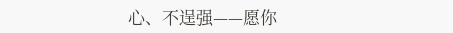心、不逞强——愿你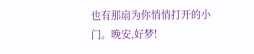也有那扇为你悄悄打开的小门。晚安,好梦!